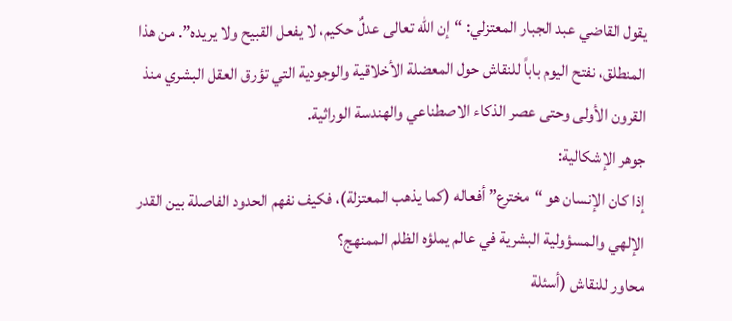يقول القاضي عبد الجبار المعتزلي: “إن الله تعالى عدلٌ حكيم، لا يفعل القبيح ولا يريده”. من هذا المنطلق، نفتح اليوم باباً للنقاش حول المعضلة الأخلاقية والوجودية التي تؤرق العقل البشري منذ القرون الأولى وحتى عصر الذكاء الاصطناعي والهندسة الوراثية.
جوهر الإشكالية:
إذا كان الإنسان هو “مخترع” أفعاله (كما يذهب المعتزلة)، فكيف نفهم الحدود الفاصلة بين القدر الإلهي والمسؤولية البشرية في عالم يملؤه الظلم الممنهج؟
محاور للنقاش (أسئلة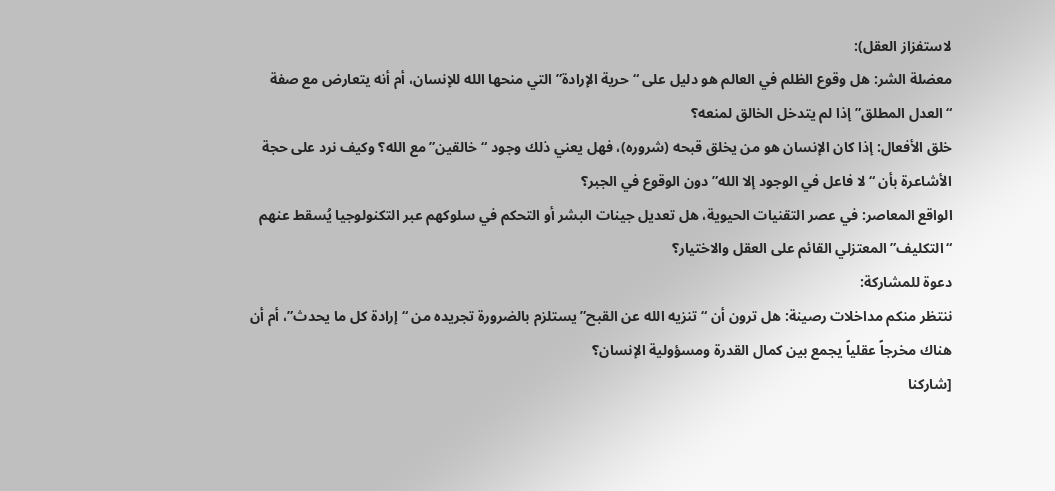لاستفزاز العقل):
معضلة الشر: هل وقوع الظلم في العالم هو دليل على “حرية الإرادة” التي منحها الله للإنسان، أم أنه يتعارض مع صفة “العدل المطلق” إذا لم يتدخل الخالق لمنعه؟
خلق الأفعال: إذا كان الإنسان هو من يخلق قبحه (شروره)، فهل يعني ذلك وجود “خالقين” مع الله؟ وكيف نرد على حجة الأشاعرة بأن “لا فاعل في الوجود إلا الله” دون الوقوع في الجبر؟
الواقع المعاصر: في عصر التقنيات الحيوية، هل تعديل جينات البشر أو التحكم في سلوكهم عبر التكنولوجيا يُسقط عنهم “التكليف” المعتزلي القائم على العقل والاختيار؟
دعوة للمشاركة:
ننتظر منكم مداخلات رصينة: هل ترون أن “تنزيه الله عن القبح” يستلزم بالضرورة تجريده من “إرادة كل ما يحدث”، أم أن هناك مخرجاً عقلياً يجمع بين كمال القدرة ومسؤولية الإنسان؟
[شاركنا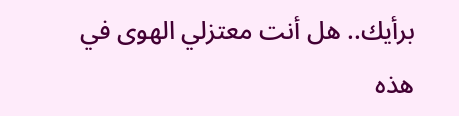برأيك.. هل أنت معتزلي الهوى في هذه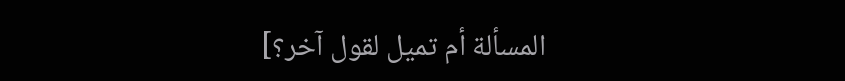المسألة أم تميل لقول آخر؟]